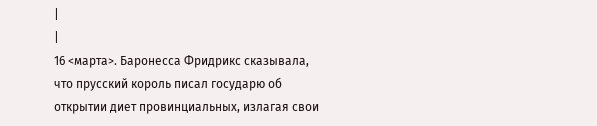|
|
16 <марта>. Баронесса Фридрикс сказывала, что прусский король писал государю об открытии диет провинциальных, излагая свои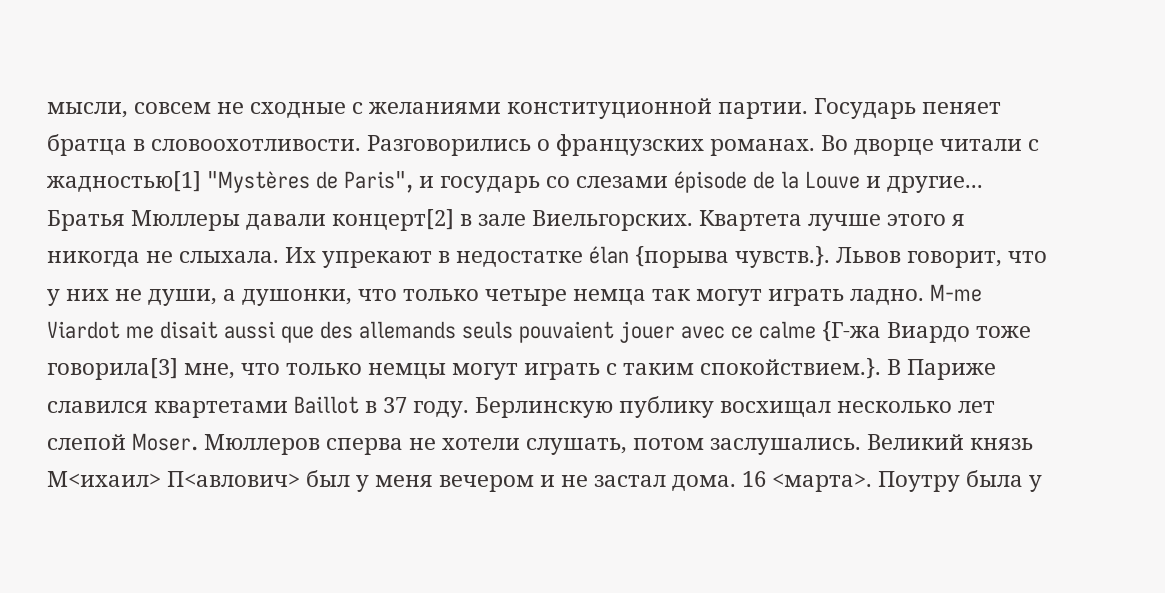мысли, совсем не сходные с желаниями конституционной партии. Государь пеняет братца в словоохотливости. Разговорились о французских романах. Во дворце читали с жадностью[1] "Mystères de Paris", и государь со слезами épisode de la Louve и другие... Братья Мюллеры давали концерт[2] в зале Виельгорских. Квартета лучше этого я никогда не слыхала. Их упрекают в недостатке élan {порыва чувств.}. Львов говорит, что у них не души, а душонки, что только четыре немца так могут играть ладно. M-me Viardot me disait aussi que des allemands seuls pouvaient jouer avec ce calme {Г-жа Виардо тоже говорила[3] мне, что только немцы могут играть с таким спокойствием.}. В Париже славился квартетами Baillot в 37 году. Берлинскую публику восхищал несколько лет слепой Moser. Мюллеров сперва не хотели слушать, потом заслушались. Великий князь М<ихаил> П<авлович> был у меня вечером и не застал дома. 16 <марта>. Поутру была у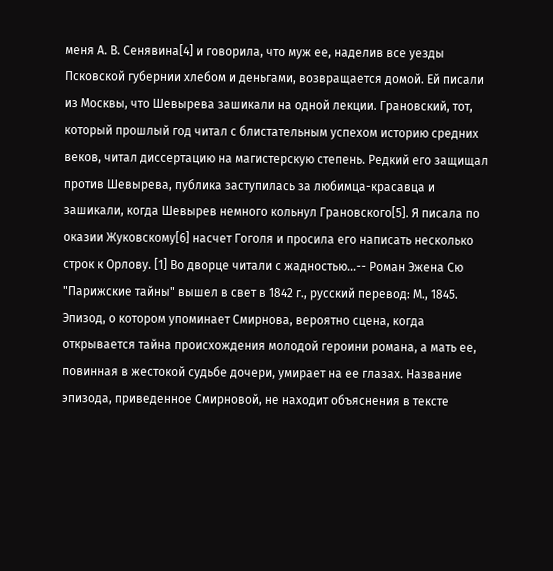меня А. В. Сенявина[4] и говорила, что муж ее, наделив все уезды Псковской губернии хлебом и деньгами, возвращается домой. Ей писали из Москвы, что Шевырева зашикали на одной лекции. Грановский, тот, который прошлый год читал с блистательным успехом историю средних веков, читал диссертацию на магистерскую степень. Редкий его защищал против Шевырева, публика заступилась за любимца-красавца и зашикали, когда Шевырев немного кольнул Грановского[5]. Я писала по оказии Жуковскому[6] насчет Гоголя и просила его написать несколько строк к Орлову. [1] Во дворце читали с жадностью...-- Роман Эжена Сю "Парижские тайны" вышел в свет в 1842 г., русский перевод: М., 1845. Эпизод, о котором упоминает Смирнова, вероятно сцена, когда открывается тайна происхождения молодой героини романа, а мать ее, повинная в жестокой судьбе дочери, умирает на ее глазах. Название эпизода, приведенное Смирновой, не находит объяснения в тексте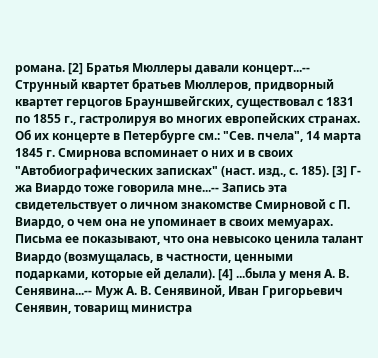романа. [2] Братья Мюллеры давали концерт...-- Струнный квартет братьев Мюллеров, придворный квартет герцогов Брауншвейгских, существовал с 1831 по 1855 г., гастролируя во многих европейских странах. Об их концерте в Петербурге см.: "Сев. пчела", 14 марта 1845 г. Смирнова вспоминает о них и в своих "Автобиографических записках" (наст. изд., с. 185). [3] Г-жа Виардо тоже говорила мне...-- Запись эта свидетельствует о личном знакомстве Смирновой с П. Виардо, о чем она не упоминает в своих мемуарах. Письма ее показывают, что она невысоко ценила талант Виардо (возмущалась, в частности, ценными подарками, которые ей делали). [4] ...была у меня А. В. Сенявина...-- Муж А. В. Сенявиной, Иван Григорьевич Сенявин, товарищ министра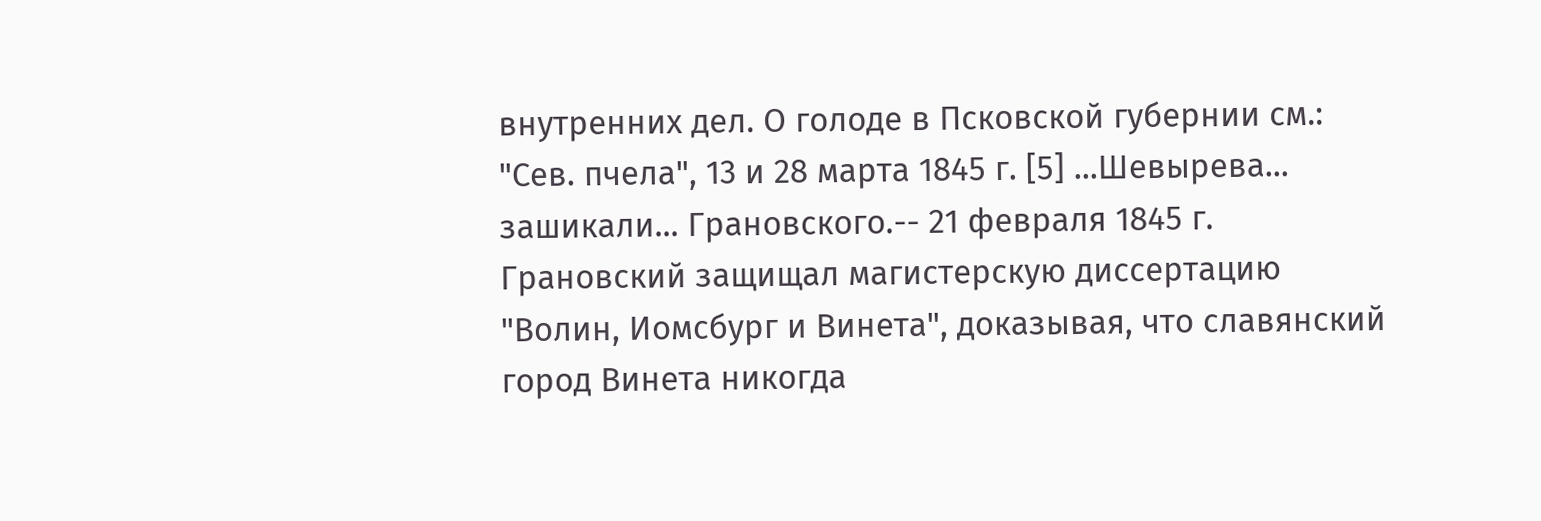внутренних дел. О голоде в Псковской губернии см.: "Сев. пчела", 13 и 28 марта 1845 г. [5] ...Шевырева... зашикали... Грановского.-- 21 февраля 1845 г. Грановский защищал магистерскую диссертацию "Волин, Иомсбург и Винета", доказывая, что славянский город Винета никогда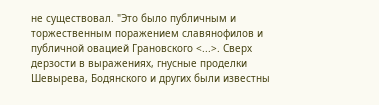не существовал. "Это было публичным и торжественным поражением славянофилов и публичной овацией Грановского <...>. Сверх дерзости в выражениях, гнусные проделки Шевырева, Бодянского и других были известны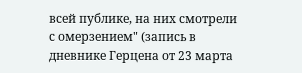всей публике, на них смотрели с омерзением" (запись в дневнике Герцена от 23 марта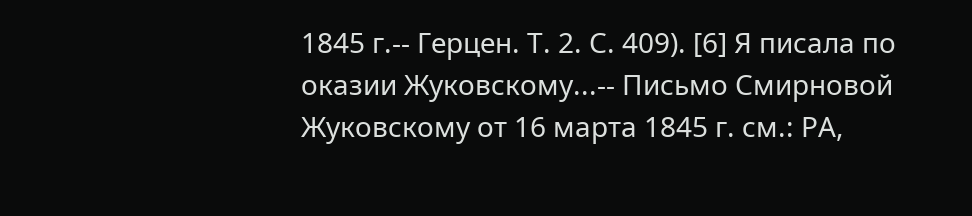1845 г.-- Герцен. Т. 2. С. 409). [6] Я писала по оказии Жуковскому...-- Письмо Смирновой Жуковскому от 16 марта 1845 г. см.: РА,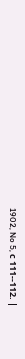1902, No 5, с 111--112. |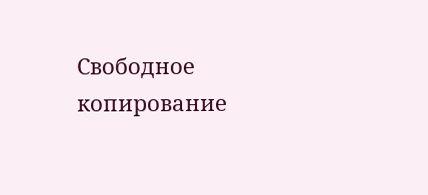Свободное копирование